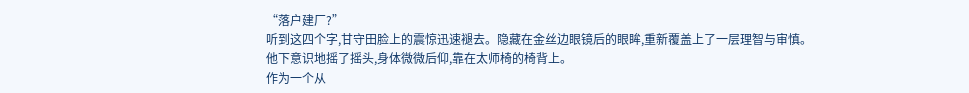“落户建厂?”
听到这四个字,甘守田脸上的震惊迅速褪去。隐藏在金丝边眼镜后的眼眸,重新覆盖上了一层理智与审慎。
他下意识地摇了摇头,身体微微后仰,靠在太师椅的椅背上。
作为一个从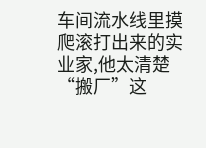车间流水线里摸爬滚打出来的实业家,他太清楚“搬厂”这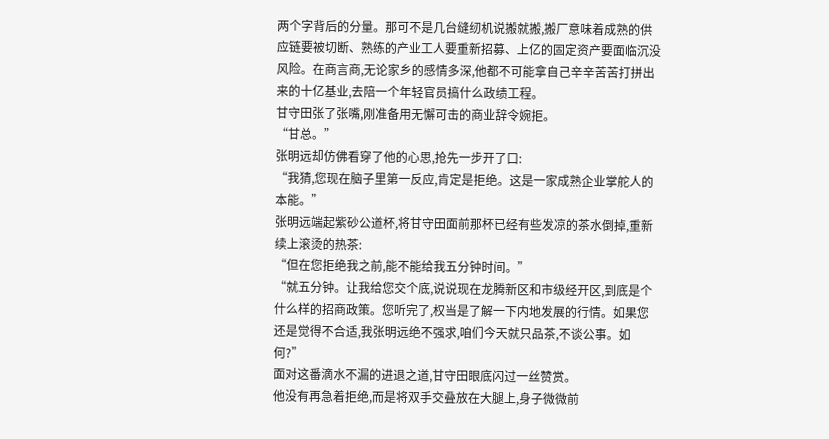两个字背后的分量。那可不是几台缝纫机说搬就搬,搬厂意味着成熟的供应链要被切断、熟练的产业工人要重新招募、上亿的固定资产要面临沉没风险。在商言商,无论家乡的感情多深,他都不可能拿自己辛辛苦苦打拼出来的十亿基业,去陪一个年轻官员搞什么政绩工程。
甘守田张了张嘴,刚准备用无懈可击的商业辞令婉拒。
“甘总。”
张明远却仿佛看穿了他的心思,抢先一步开了口:
“我猜,您现在脑子里第一反应,肯定是拒绝。这是一家成熟企业掌舵人的本能。”
张明远端起紫砂公道杯,将甘守田面前那杯已经有些发凉的茶水倒掉,重新续上滚烫的热茶:
“但在您拒绝我之前,能不能给我五分钟时间。”
“就五分钟。让我给您交个底,说说现在龙腾新区和市级经开区,到底是个什么样的招商政策。您听完了,权当是了解一下内地发展的行情。如果您还是觉得不合适,我张明远绝不强求,咱们今天就只品茶,不谈公事。如何?”
面对这番滴水不漏的进退之道,甘守田眼底闪过一丝赞赏。
他没有再急着拒绝,而是将双手交叠放在大腿上,身子微微前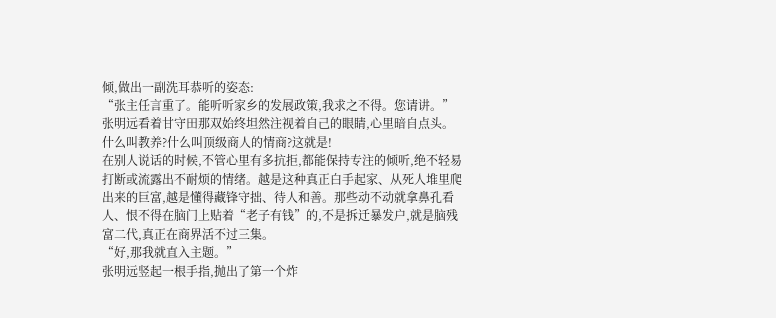倾,做出一副洗耳恭听的姿态:
“张主任言重了。能听听家乡的发展政策,我求之不得。您请讲。”
张明远看着甘守田那双始终坦然注视着自己的眼睛,心里暗自点头。
什么叫教养?什么叫顶级商人的情商?这就是!
在别人说话的时候,不管心里有多抗拒,都能保持专注的倾听,绝不轻易打断或流露出不耐烦的情绪。越是这种真正白手起家、从死人堆里爬出来的巨富,越是懂得藏锋守拙、待人和善。那些动不动就拿鼻孔看人、恨不得在脑门上贴着“老子有钱”的,不是拆迁暴发户,就是脑残富二代,真正在商界活不过三集。
“好,那我就直入主题。”
张明远竖起一根手指,抛出了第一个炸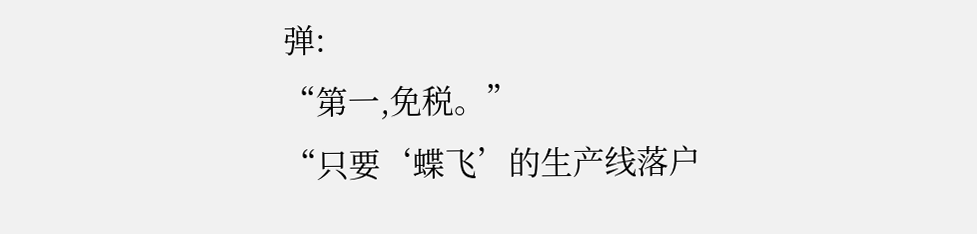弹:
“第一,免税。”
“只要‘蝶飞’的生产线落户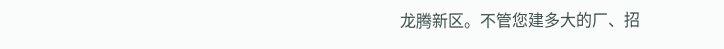龙腾新区。不管您建多大的厂、招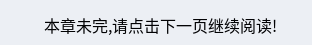本章未完,请点击下一页继续阅读!